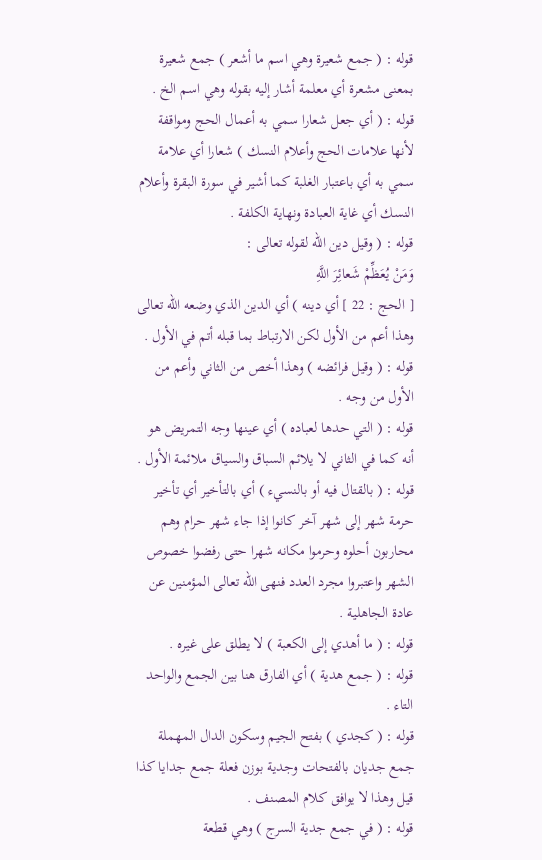قوله : ( جمع شعيرة وهي اسم ما أشعر ) جمع شعيرة بمعنى مشعرة أي معلمة أشار إليه بقوله وهي اسم الخ .
قوله : ( أي جعل شعارا سمي به أعمال الحج ومواقفة لأنها علامات الحج وأعلام النسك ) شعارا أي علامة سمي به أي باعتبار الغلبة كما أشير في سورة البقرة وأعلام النسك أي غاية العبادة ونهاية الكلفة .
قوله : ( وقيل دين اللّه لقوله تعالى :
وَمَنْ يُعَظِّمْ شَعائِرَ اللَّهِ
[ الحج : 22 ] أي دينه ) أي الدين الذي وضعه اللّه تعالى وهذا أعم من الأول لكن الارتباط بما قبله أتم في الأول .
قوله : ( وقيل فرائضه ) وهذا أخص من الثاني وأعم من الأول من وجه .
قوله : ( التي حدها لعباده ) أي عينها وجه التمريض هو أنه كما في الثاني لا يلائم السباق والسياق ملائمة الأول .
قوله : ( بالقتال فيه أو بالنسيء ) أي بالتأخير أي تأخير حرمة شهر إلى شهر آخر كانوا إذا جاء شهر حرام وهم محاربون أحلوه وحرموا مكانه شهرا حتى رفضوا خصوص الشهر واعتبروا مجرد العدد فنهى اللّه تعالى المؤمنين عن عادة الجاهلية .
قوله : ( ما أهدي إلى الكعبة ) لا يطلق على غيره .
قوله : ( جمع هدية ) أي الفارق هنا بين الجمع والواحد التاء .
قوله : ( كجدي ) بفتح الجيم وسكون الدال المهملة جمع جديان بالفتحات وجدية بوزن فعلة جمع جدايا كذا قيل وهذا لا يوافق كلام المصنف .
قوله : ( في جمع جدية السرج ) وهي قطعة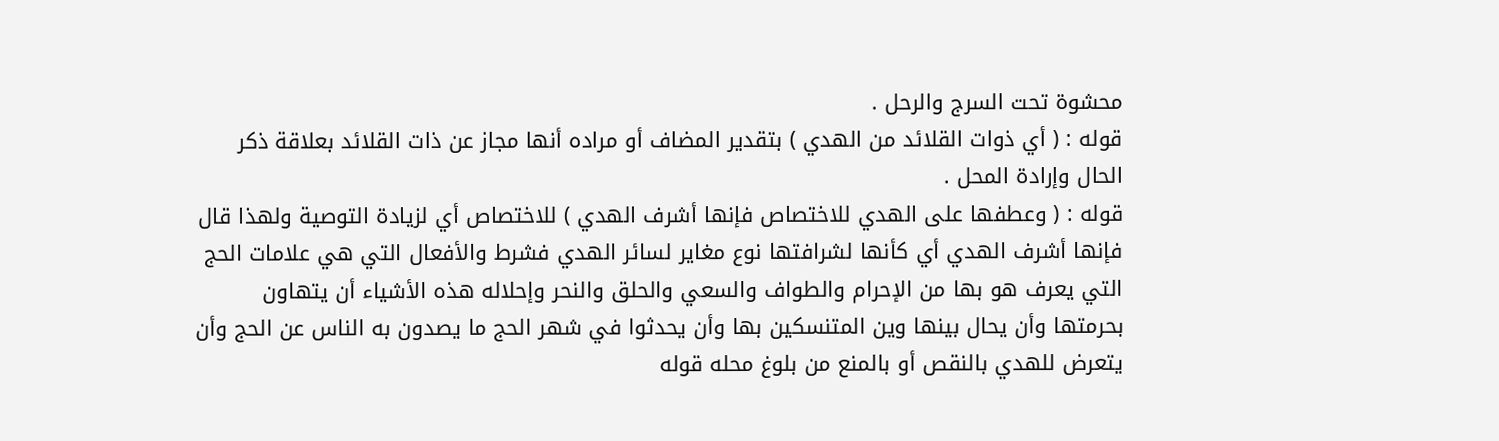محشوة تحت السرج والرحل .
قوله : ( أي ذوات القلائد من الهدي ) بتقدير المضاف أو مراده أنها مجاز عن ذات القلائد بعلاقة ذكر الحال وإرادة المحل .
قوله : ( وعطفها على الهدي للاختصاص فإنها أشرف الهدي ) للاختصاص أي لزيادة التوصية ولهذا قال فإنها أشرف الهدي أي كأنها لشرافتها نوع مغاير لسائر الهدي فشرط والأفعال التي هي علامات الحج التي يعرف هو بها من الإحرام والطواف والسعي والحلق والنحر وإحلاله هذه الأشياء أن يتهاون بحرمتها وأن يحال بينها وين المتنسكين بها وأن يحدثوا في شهر الحج ما يصدون به الناس عن الحج وأن يتعرض للهدي بالنقص أو بالمنع من بلوغ محله قوله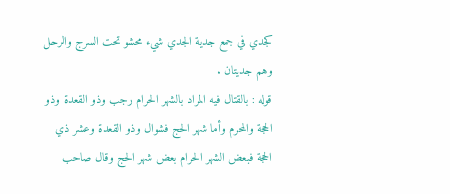كجدي في جمع جدية الجدي شيء محشو تحت السرج والرحل وهم جديتان .
قوله : بالقتال فيه المراد بالشهر الحرام رجب وذو القعدة وذو الحجة والمحرم وأما شهر الحج فشوال وذو القعدة وعشر ذي الحجة فبعض الشهر الحرام بعض شهر الحج وقال صاحب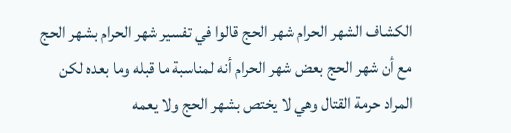الكشاف الشهر الحرام شهر الحج قالوا في تفسير شهر الحرام بشهر الحج مع أن شهر الحج بعض شهر الحرام أنه لمناسبة ما قبله وما بعده لكن المراد حرمة القتال وهي لا يختص بشهر الحج ولا يعمه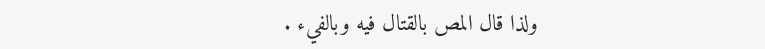ولذا قال المص بالقتال فيه وبالفيء .